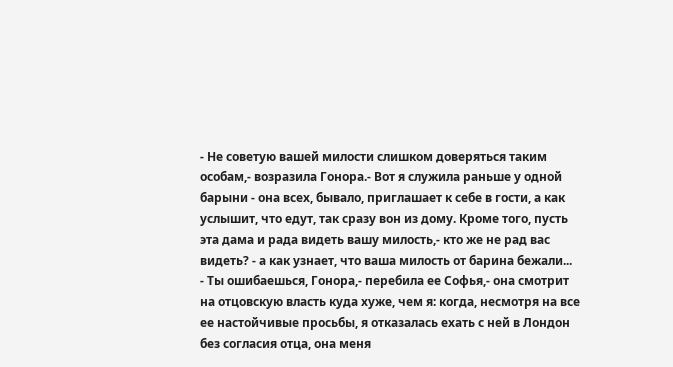- Не советую вашей милости слишком доверяться таким особам,- возразила Гонора.- Вот я служила раньше у одной барыни - она всех, бывало, приглашает к себе в гости, а как услышит, что едут, так сразу вон из дому. Кроме того, пусть эта дама и рада видеть вашу милость,- кто же не рад вас видеть? - а как узнает, что ваша милость от барина бежали...
- Ты ошибаешься, Гонора,- перебила ее Софья,- она смотрит на отцовскую власть куда хуже, чем я: когда, несмотря на все ее настойчивые просьбы, я отказалась ехать с ней в Лондон без согласия отца, она меня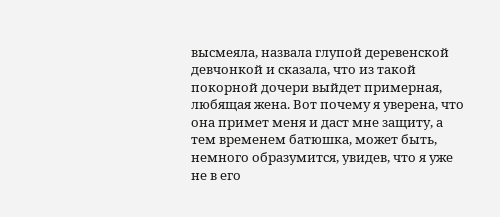высмеяла, назвала глупой деревенской девчонкой и сказала, что из такой покорной дочери выйдет примерная, любящая жена. Вот почему я уверена, что она примет меня и даст мне защиту, а тем временем батюшка, может быть, немного образумится, увидев, что я уже не в его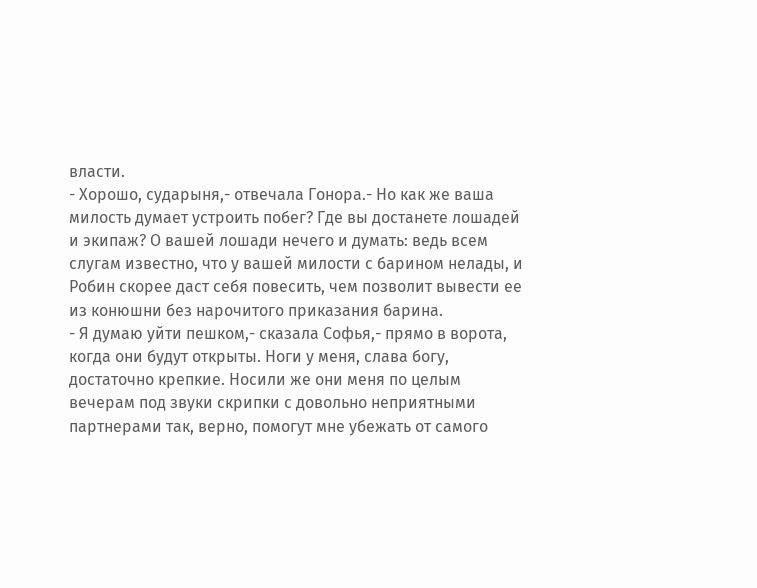власти.
- Хорошо, сударыня,- отвечала Гонора.- Но как же ваша милость думает устроить побег? Где вы достанете лошадей и экипаж? О вашей лошади нечего и думать: ведь всем слугам известно, что у вашей милости с барином нелады, и Робин скорее даст себя повесить, чем позволит вывести ее из конюшни без нарочитого приказания барина.
- Я думаю уйти пешком,- сказала Софья,- прямо в ворота, когда они будут открыты. Ноги у меня, слава богу, достаточно крепкие. Носили же они меня по целым вечерам под звуки скрипки с довольно неприятными партнерами так, верно, помогут мне убежать от самого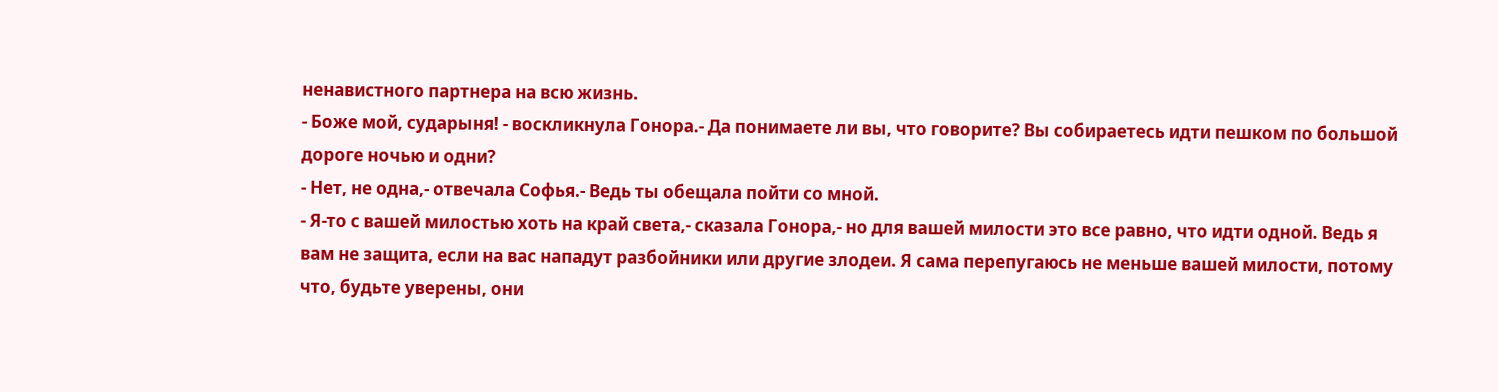ненавистного партнера на всю жизнь.
- Боже мой, сударыня! - воскликнула Гонора.- Да понимаете ли вы, что говорите? Вы собираетесь идти пешком по большой дороге ночью и одни?
- Нет, не одна,- отвечала Софья.- Ведь ты обещала пойти со мной.
- Я-то с вашей милостью хоть на край света,- сказала Гонора,- но для вашей милости это все равно, что идти одной. Ведь я вам не защита, если на вас нападут разбойники или другие злодеи. Я сама перепугаюсь не меньше вашей милости, потому что, будьте уверены, они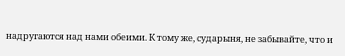надругаются над нами обеими. К тому же, сударыня, не забывайте, что и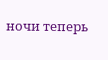ночи теперь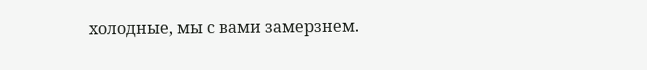холодные, мы с вами замерзнем.